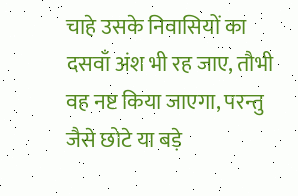चाहे उसके निवासियों का दसवाँ अंश भी रह जाए, तौभी वह नष्ट किया जाएगा, परन्तु जैसे छोटे या बड़े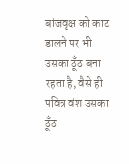बांजवृक्ष को काट डालने पर भी उसका ठूँठ बना रहता है, वैसे ही पवित्र वंश उसका ठूँठ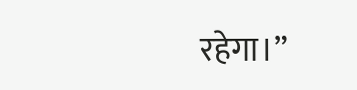रहेगा।”